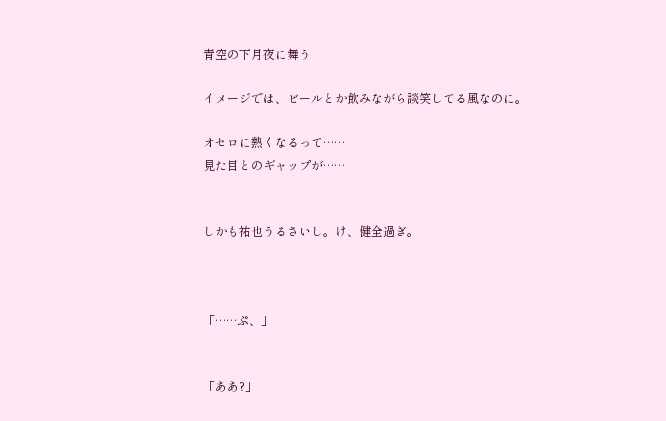青空の下月夜に舞う

イメージでは、ビールとか飲みながら談笑してる風なのに。

オセロに熱くなるって……
見た目とのギャップが……


しかも祐也うるさいし。け、健全過ぎ。



「……ぷ、」


「ああ?」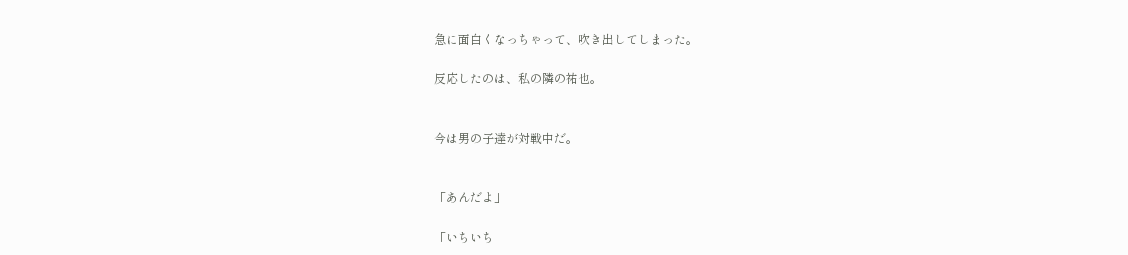急に面白くなっちゃって、吹き出してしまった。

反応したのは、私の隣の祐也。


今は男の子達が対戦中だ。


「あんだよ」

「いちいち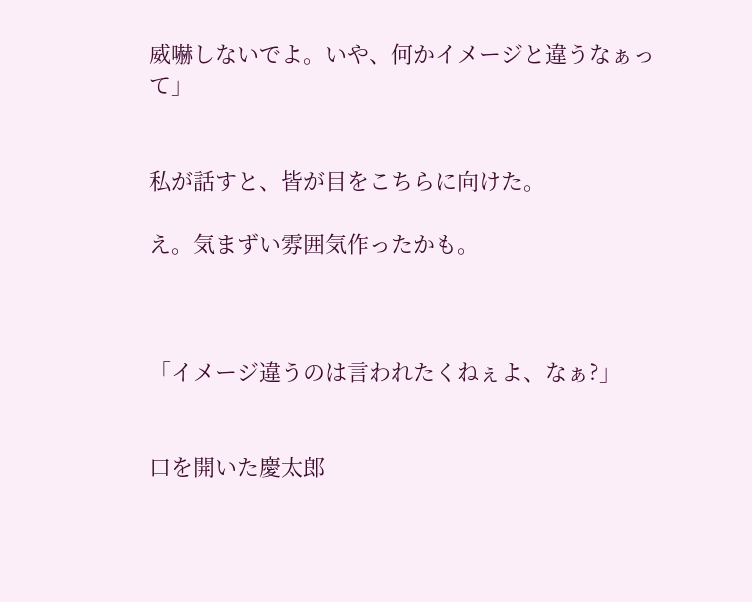威嚇しないでよ。いや、何かイメージと違うなぁって」


私が話すと、皆が目をこちらに向けた。

え。気まずい雰囲気作ったかも。



「イメージ違うのは言われたくねぇよ、なぁ?」


口を開いた慶太郎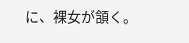に、裸女が頷く。